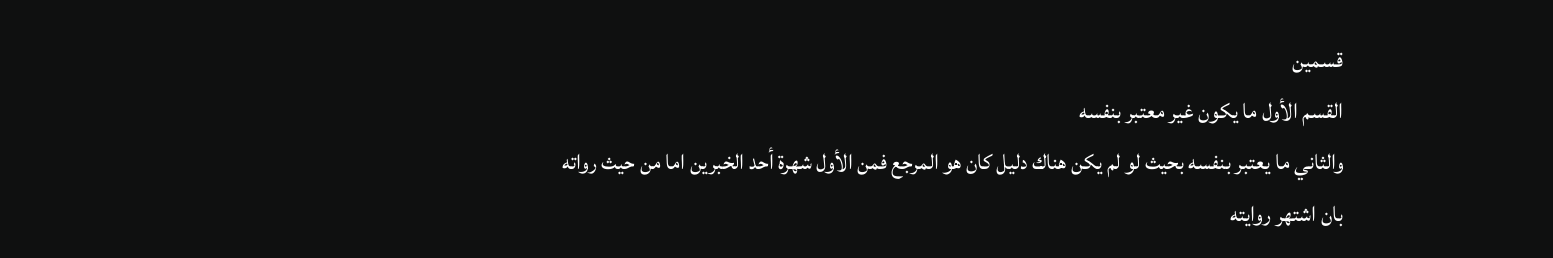قسمين
القسم الأول ما يكون غير معتبر بنفسه
والثاني ما يعتبر بنفسه بحيث لو لم يكن هناك دليل كان هو المرجع فمن الأول شهرة أحد الخبرين اما من حيث رواته بان اشتهر روايته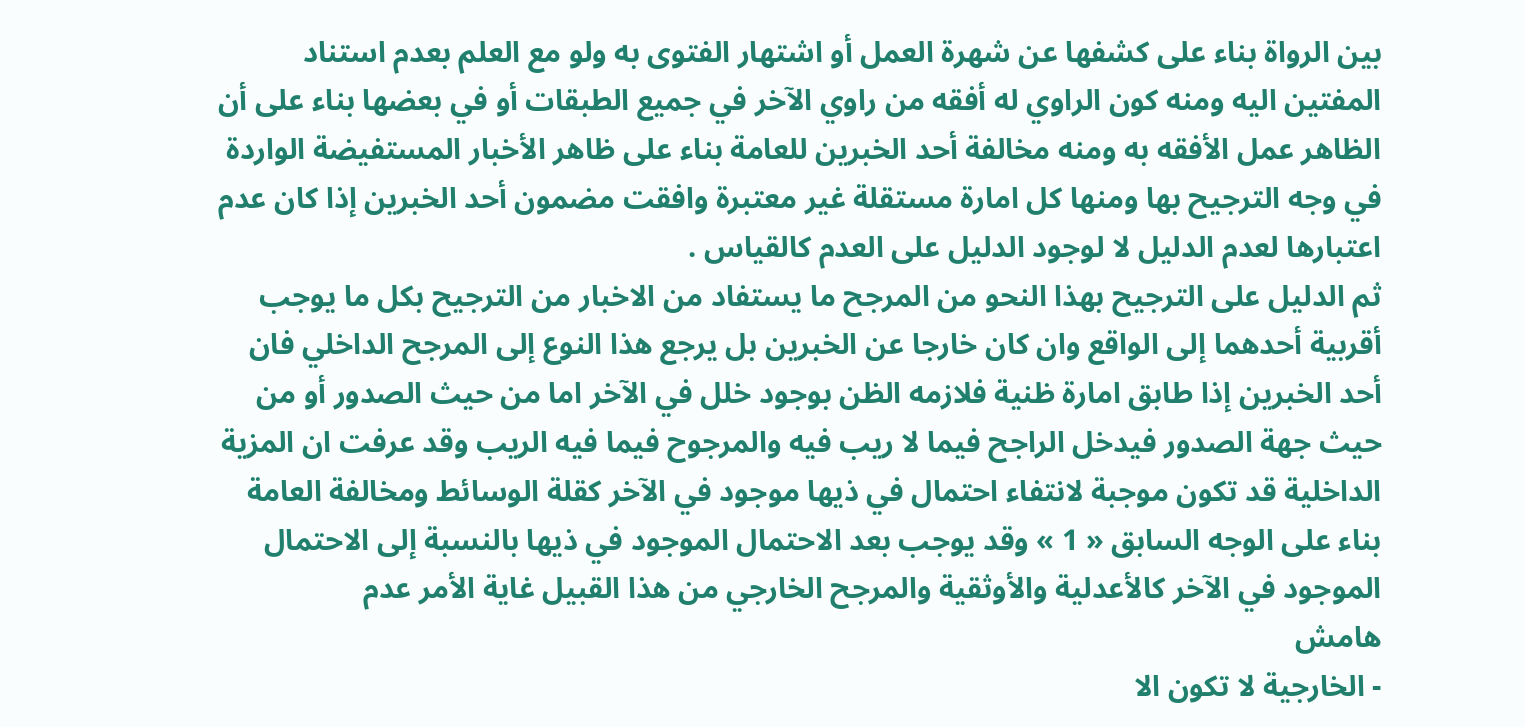بين الرواة بناء على كشفها عن شهرة العمل أو اشتهار الفتوى به ولو مع العلم بعدم استناد المفتين اليه ومنه كون الراوي له أفقه من راوي الآخر في جميع الطبقات أو في بعضها بناء على أن الظاهر عمل الأفقه به ومنه مخالفة أحد الخبرين للعامة بناء على ظاهر الأخبار المستفيضة الواردة في وجه الترجيح بها ومنها كل امارة مستقلة غير معتبرة وافقت مضمون أحد الخبرين إذا كان عدم اعتبارها لعدم الدليل لا لوجود الدليل على العدم كالقياس .
ثم الدليل على الترجيح بهذا النحو من المرجح ما يستفاد من الاخبار من الترجيح بكل ما يوجب أقربية أحدهما إلى الواقع وان كان خارجا عن الخبرين بل يرجع هذا النوع إلى المرجح الداخلي فان أحد الخبرين إذا طابق امارة ظنية فلازمه الظن بوجود خلل في الآخر اما من حيث الصدور أو من حيث جهة الصدور فيدخل الراجح فيما لا ريب فيه والمرجوح فيما فيه الريب وقد عرفت ان المزية الداخلية قد تكون موجبة لانتفاء احتمال في ذيها موجود في الآخر كقلة الوسائط ومخالفة العامة بناء على الوجه السابق « 1 » وقد يوجب بعد الاحتمال الموجود في ذيها بالنسبة إلى الاحتمال الموجود في الآخر كالأعدلية والأوثقية والمرجح الخارجي من هذا القبيل غاية الأمر عدم
هامش
- الخارجية لا تكون الا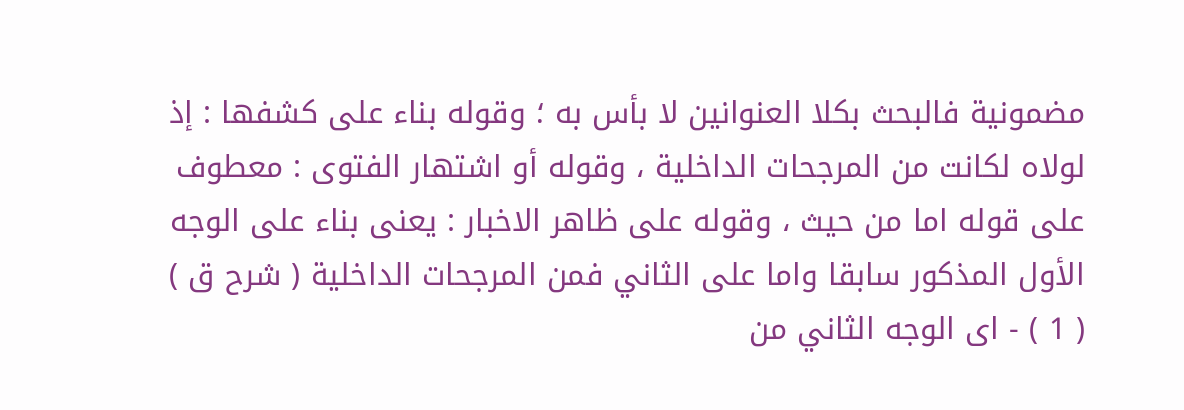مضمونية فالبحث بكلا العنوانين لا بأس به ؛ وقوله بناء على كشفها : إذ لولاه لكانت من المرجحات الداخلية ، وقوله أو اشتهار الفتوى : معطوف على قوله اما من حيث ، وقوله على ظاهر الاخبار : يعنى بناء على الوجه الأول المذكور سابقا واما على الثاني فمن المرجحات الداخلية ( شرح ق )
( 1 ) - اى الوجه الثاني من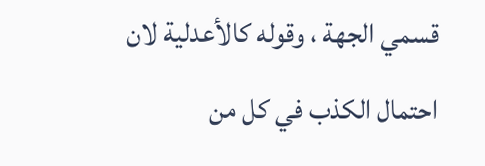قسمي الجهة ، وقوله كالأعدلية لان احتمال الكذب في كل من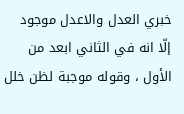خبري العدل والاعدل موجود إلّا انه في الثاني ابعد من الأول ، وقوله موجبة لظن خلل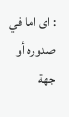: اى اما في صدوره أو جهة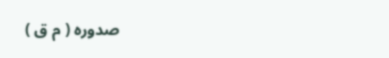صدوره ( م ق )